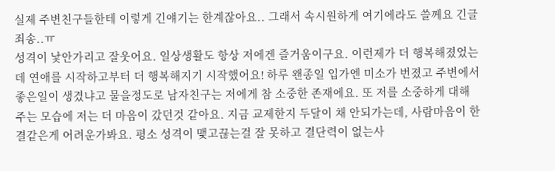실제 주변친구들한테 이렇게 긴얘기는 한계잖아요.. 그래서 속시원하게 여기에라도 쓸께요 긴글 죄송..ㅠ
성격이 낯안가리고 잘웃어요. 일상생활도 항상 저에겐 즐거움이구요. 이런제가 더 행복해졌었는데 연애를 시작하고부터 더 행복해지기 시작했어요! 하루 왠종일 입가엔 미소가 번졌고 주변에서 좋은일이 생겼냐고 물을정도로 남자친구는 저에게 참 소중한 존재에요. 또 저를 소중하게 대해주는 모습에 저는 더 마음이 갔던것 같아요. 지금 교제한지 두달이 채 안되가는데, 사람마음이 한결같은게 어려운가봐요. 평소 성격이 맺고끊는걸 잘 못하고 결단력이 없는사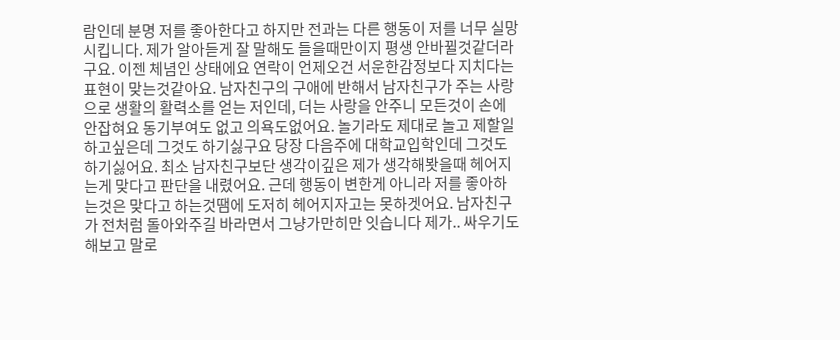람인데 분명 저를 좋아한다고 하지만 전과는 다른 행동이 저를 너무 실망시킵니다. 제가 알아듣게 잘 말해도 들을때만이지 평생 안바뀔것같더라구요. 이젠 체념인 상태에요 연락이 언제오건 서운한감정보다 지치다는 표현이 맞는것같아요. 남자친구의 구애에 반해서 남자친구가 주는 사랑으로 생활의 활력소를 얻는 저인데, 더는 사랑을 안주니 모든것이 손에 안잡혀요 동기부여도 없고 의욕도없어요. 놀기라도 제대로 놀고 제할일 하고싶은데 그것도 하기싫구요 당장 다음주에 대학교입학인데 그것도 하기싫어요. 최소 남자친구보단 생각이깊은 제가 생각해봣을때 헤어지는게 맞다고 판단을 내렸어요. 근데 행동이 변한게 아니라 저를 좋아하는것은 맞다고 하는것땜에 도저히 헤어지자고는 못하겟어요. 남자친구가 전처럼 돌아와주길 바라면서 그냥가만히만 잇습니다 제가.. 싸우기도 해보고 말로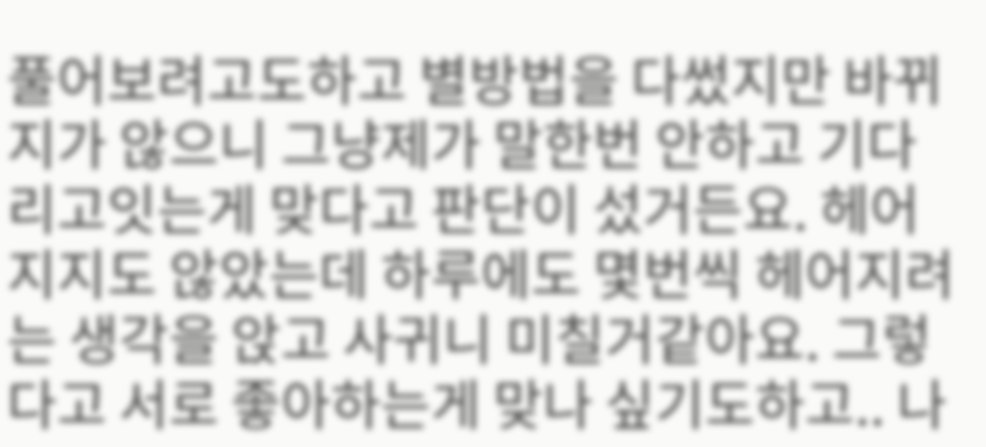풀어보려고도하고 별방법을 다썼지만 바뀌지가 않으니 그냥제가 말한번 안하고 기다리고잇는게 맞다고 판단이 섰거든요. 헤어지지도 않았는데 하루에도 몇번씩 헤어지려는 생각을 앉고 사귀니 미칠거같아요. 그렇다고 서로 좋아하는게 맞나 싶기도하고.. 나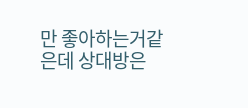만 좋아하는거같은데 상대방은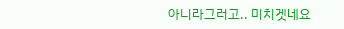아니라그러고.. 미치겟네요